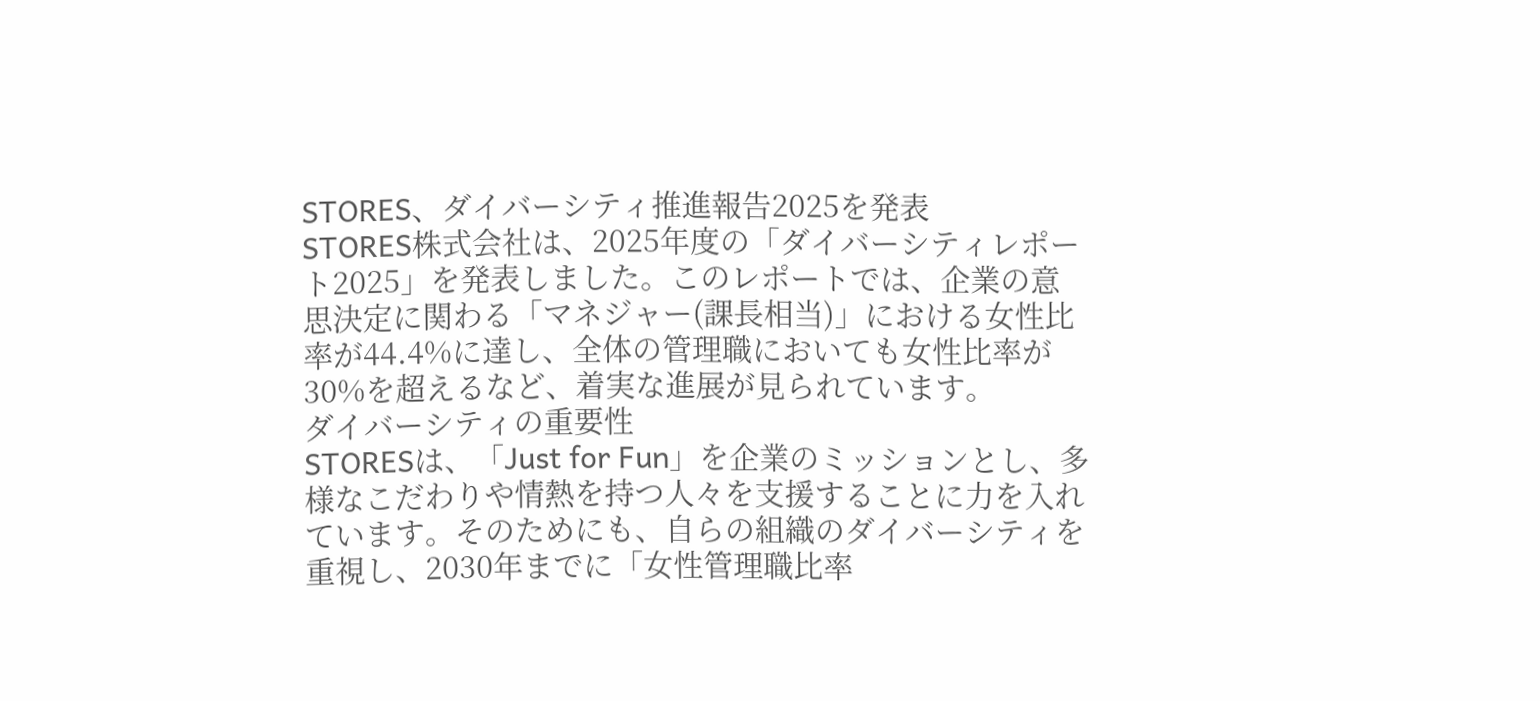STORES、ダイバーシティ推進報告2025を発表
STORES株式会社は、2025年度の「ダイバーシティレポート2025」を発表しました。このレポートでは、企業の意思決定に関わる「マネジャー(課長相当)」における女性比率が44.4%に達し、全体の管理職においても女性比率が30%を超えるなど、着実な進展が見られています。
ダイバーシティの重要性
STORESは、「Just for Fun」を企業のミッションとし、多様なこだわりや情熱を持つ人々を支援することに力を入れています。そのためにも、自らの組織のダイバーシティを重視し、2030年までに「女性管理職比率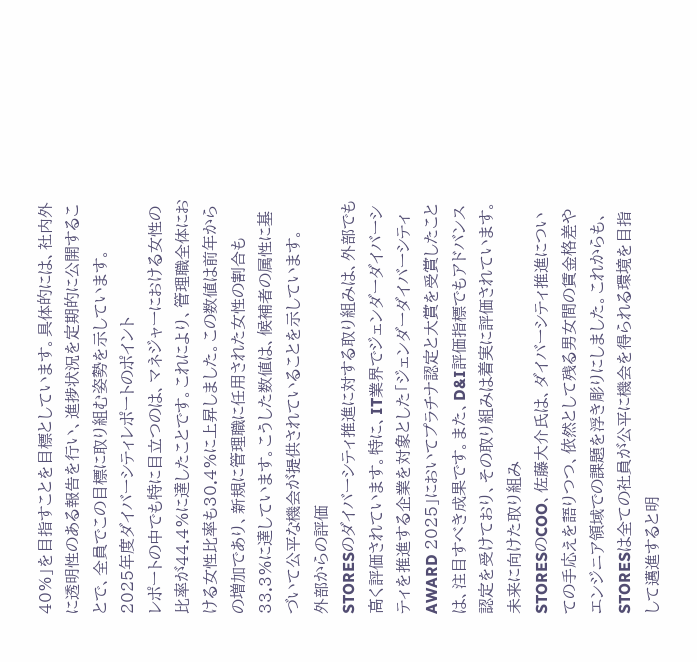40%」を目指すことを目標としています。具体的には、社内外に透明性のある報告を行い、進捗状況を定期的に公開することで、全員でこの目標に取り組む姿勢を示しています。
2025年度ダイバーシティレポートのポイント
レポートの中でも特に目立つのは、マネジャーにおける女性の比率が44.4%に達したことです。これにより、管理職全体における女性比率も30.4%に上昇しました。この数値は前年からの増加であり、新規に管理職に任用された女性の割合も33.3%に達しています。こうした数値は、候補者の属性に基づいて公平な機会が提供されていることを示しています。
外部からの評価
STORESのダイバーシティ推進に対する取り組みは、外部でも高く評価されています。特に、IT業界でジェンダーダイバーシティを推進する企業を対象とした「ジェンダーダイバーシティ AWARD 2025」においてプラチナ認定と大賞を受賞したことは、注目すべき成果です。また、D&I評価指標でもアドバンス認定を受けており、その取り組みは着実に評価されています。
未来に向けた取り組み
STORESのCOO、佐藤大介氏は、ダイバーシティ推進についての手応えを語りつつ、依然として残る男女間の賃金格差やエンジニア領域での課題を浮き彫りにしました。これからも、STORESは全ての社員が公平に機会を得られる環境を目指して邁進すると明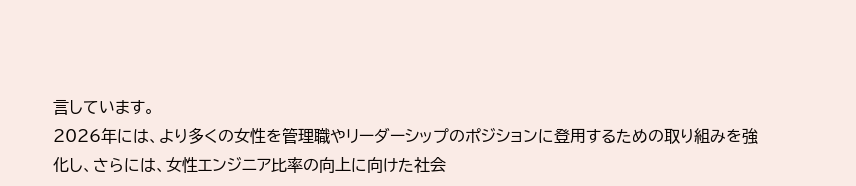言しています。
2026年には、より多くの女性を管理職やリーダーシップのポジションに登用するための取り組みを強化し、さらには、女性エンジニア比率の向上に向けた社会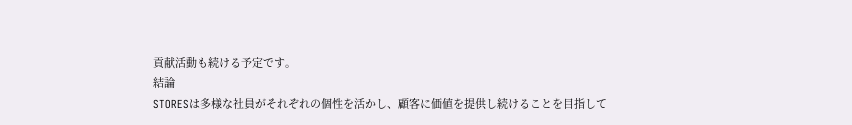貢献活動も続ける予定です。
結論
STORESは多様な社員がそれぞれの個性を活かし、顧客に価値を提供し続けることを目指して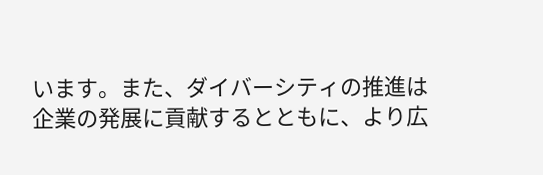います。また、ダイバーシティの推進は企業の発展に貢献するとともに、より広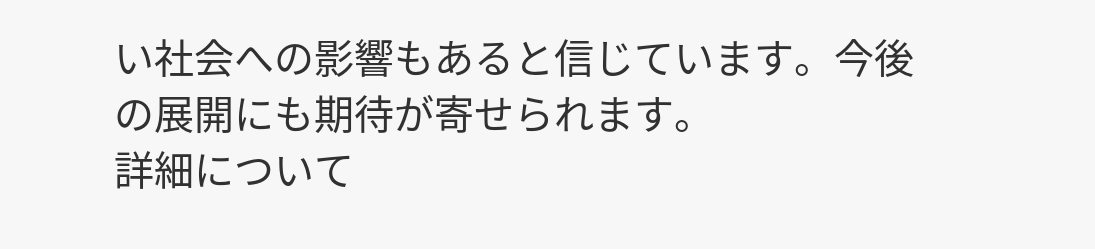い社会への影響もあると信じています。今後の展開にも期待が寄せられます。
詳細について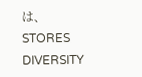は、
STORES DIVERSITY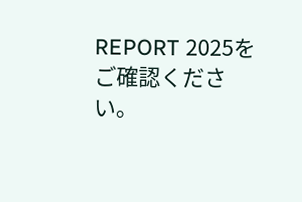REPORT 2025をご確認ください。